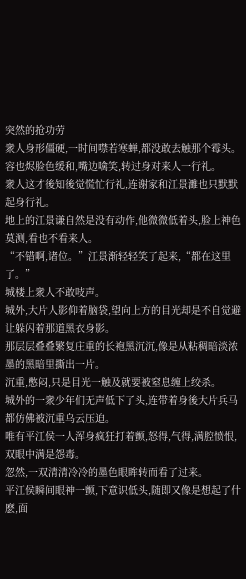突然的抢功劳
衆人身形僵硬,一时间噤若寒蝉,都没敢去触那个霉头。
容也烬脸色缓和,嘴边噙笑,转过身对来人一行礼。
衆人这才後知後觉慌忙行礼,连谢家和江景濉也只默默起身行礼。
地上的江景谦自然是没有动作,他微微低着头,脸上神色莫测,看也不看来人。
“不错啊,诸位。”江景渐轻轻笑了起来,“都在这里了。”
城楼上衆人不敢吱声。
城外,大片人影仰着脑袋,望向上方的目光却是不自觉避让躲闪着那道黑衣身影。
那层层叠叠繁复庄重的长袍黑沉沉,像是从粘稠暗淡浓墨的黑暗里撕出一片。
沉重,憋闷,只是目光一触及就要被窒息缠上绞杀。
城外的一衆少年们无声低下了头,连带着身後大片兵马都仿佛被沉重乌云压迫。
唯有平江侯一人浑身疯狂打着颤,怒得,气得,满腔愤恨,双眼中满是怨毒。
忽然,一双清清冷冷的墨色眼眸转而看了过来。
平江侯瞬间眼神一颤,下意识低头,随即又像是想起了什麽,面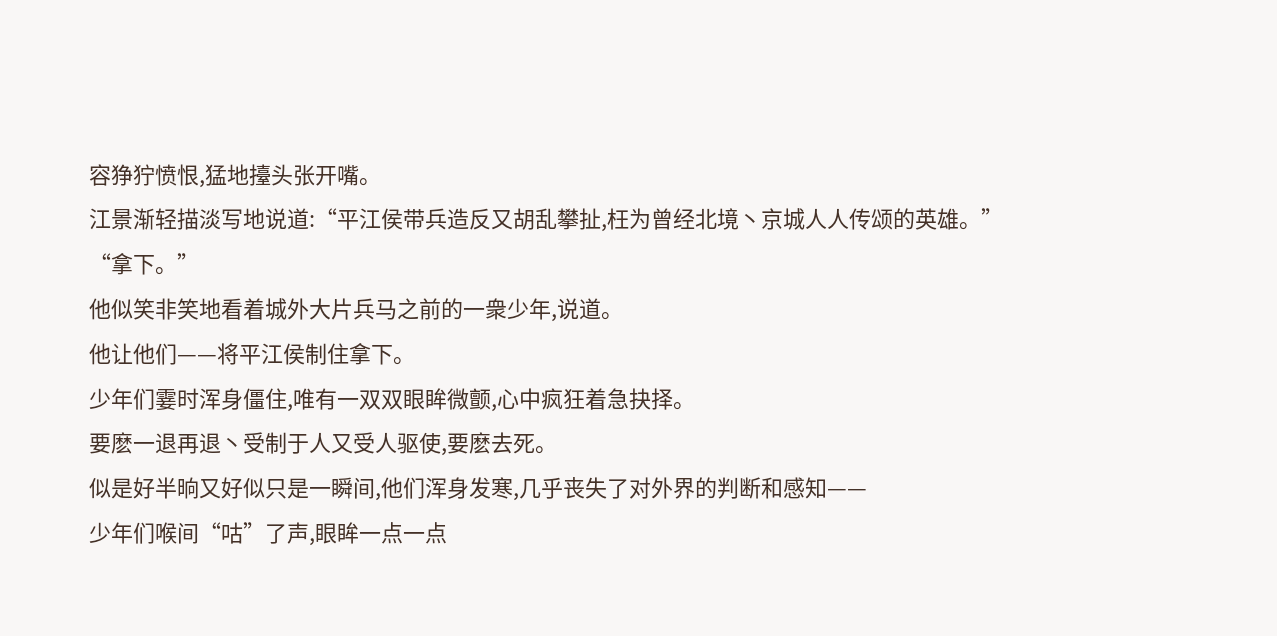容狰狞愤恨,猛地擡头张开嘴。
江景渐轻描淡写地说道:“平江侯带兵造反又胡乱攀扯,枉为曾经北境丶京城人人传颂的英雄。”
“拿下。”
他似笑非笑地看着城外大片兵马之前的一衆少年,说道。
他让他们——将平江侯制住拿下。
少年们霎时浑身僵住,唯有一双双眼眸微颤,心中疯狂着急抉择。
要麽一退再退丶受制于人又受人驱使,要麽去死。
似是好半晌又好似只是一瞬间,他们浑身发寒,几乎丧失了对外界的判断和感知——
少年们喉间“咕”了声,眼眸一点一点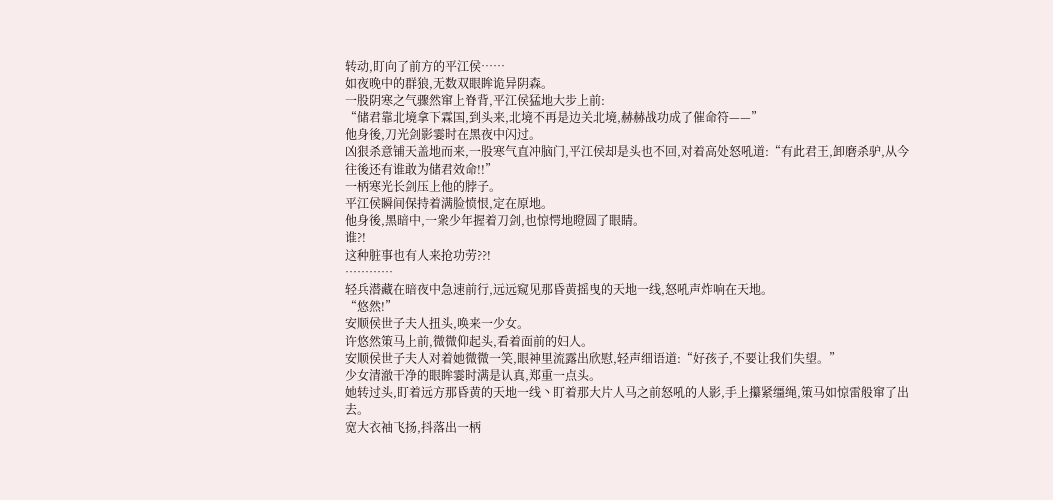转动,盯向了前方的平江侯……
如夜晚中的群狼,无数双眼眸诡异阴森。
一股阴寒之气骤然窜上脊背,平江侯猛地大步上前:
“储君靠北境拿下霖国,到头来,北境不再是边关北境,赫赫战功成了催命符——”
他身後,刀光剑影霎时在黑夜中闪过。
凶狠杀意铺天盖地而来,一股寒气直冲脑门,平江侯却是头也不回,对着高处怒吼道:“有此君王,卸磨杀驴,从今往後还有谁敢为储君效命!!”
一柄寒光长剑压上他的脖子。
平江侯瞬间保持着满脸愤恨,定在原地。
他身後,黑暗中,一衆少年握着刀剑,也惊愕地瞪圆了眼睛。
谁?!
这种脏事也有人来抢功劳??!
…………
轻兵潜藏在暗夜中急速前行,远远窥见那昏黄摇曳的天地一线,怒吼声炸响在天地。
“悠然!”
安顺侯世子夫人扭头,唤来一少女。
许悠然策马上前,微微仰起头,看着面前的妇人。
安顺侯世子夫人对着她微微一笑,眼神里流露出欣慰,轻声细语道:“好孩子,不要让我们失望。”
少女清澈干净的眼眸霎时满是认真,郑重一点头。
她转过头,盯着远方那昏黄的天地一线丶盯着那大片人马之前怒吼的人影,手上攥紧缰绳,策马如惊雷般窜了出去。
宽大衣袖飞扬,抖落出一柄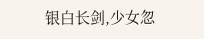银白长剑,少女忽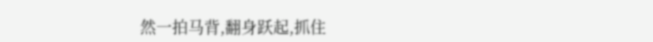然一拍马背,翻身跃起,抓住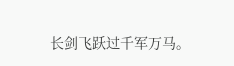长剑飞跃过千军万马。